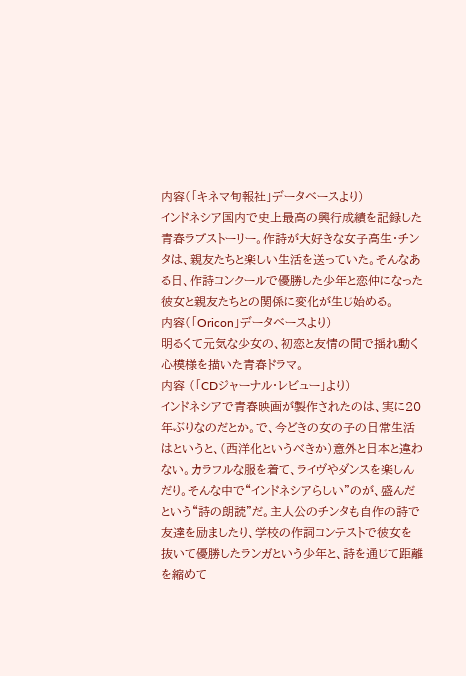内容(「キネマ旬報社」データベースより)
インドネシア国内で史上最高の興行成績を記録した青春ラブストーリー。作詩が大好きな女子高生・チンタは、親友たちと楽しい生活を送っていた。そんなある日、作詩コンクールで優勝した少年と恋仲になった彼女と親友たちとの関係に変化が生じ始める。
内容(「Oricon」データベースより)
明るくて元気な少女の、初恋と友情の間で揺れ動く心模様を描いた青春ドラマ。
内容 (「CDジャーナル・レビュー」より)
インドネシアで青春映画が製作されたのは、実に20年ぶりなのだとか。で、今どきの女の子の日常生活はというと、(西洋化というべきか)意外と日本と違わない。カラフルな服を着て、ライヴやダンスを楽しんだり。そんな中で“インドネシアらしい”のが、盛んだという“詩の朗読”だ。主人公のチンタも自作の詩で友達を励ましたり、学校の作詞コンテストで彼女を抜いて優勝したランガという少年と、詩を通じて距離を縮めて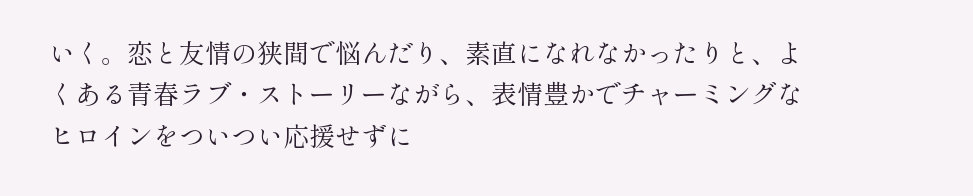いく。恋と友情の狭間で悩んだり、素直になれなかったりと、よくある青春ラブ・ストーリーながら、表情豊かでチャーミングなヒロインをついつい応援せずに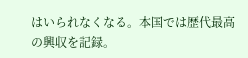はいられなくなる。本国では歴代最高の興収を記録。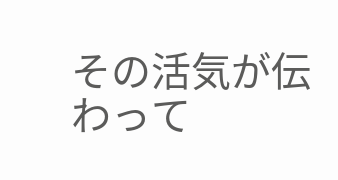その活気が伝わって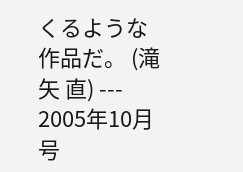くるような作品だ。 (滝矢 直) --- 2005年10月号